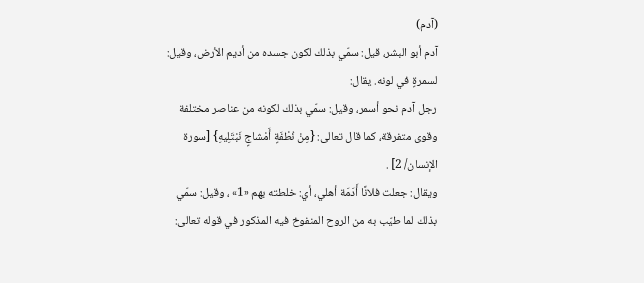(آدم)
آدم أبو البشر، قيل: سمّي بذلك لكون جسده من أديم الأرض، وقيل: لسمرةٍ في لونه. يقال:
رجل آدم نحو أسمر، وقيل: سمّي بذلك لكونه من عناصر مختلفة وقوى متفرقة، كما قال تعالى: {مِنْ نُطْفَةٍ أَمْشاجٍ نَبْتَلِيهِ} [سورة الإنسان/ 2] .
ويقال: جعلت فلانًا أَدَمَة أهلي، أي: خلطته بهم «1» ، وقيل: سمّي بذلك لما طيّب به من الروح المنفوخ فيه المذكور في قوله تعالى: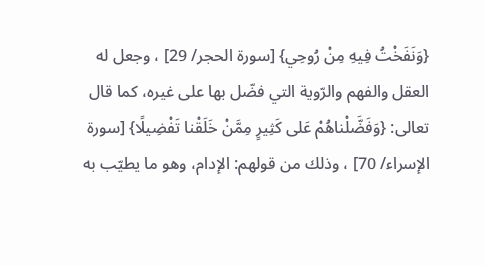{وَنَفَخْتُ فِيهِ مِنْ رُوحِي} [سورة الحجر/ 29] ، وجعل له العقل والفهم والرّوية التي فضّل بها على غيره، كما قال تعالى: {وَفَضَّلْناهُمْ عَلى كَثِيرٍ مِمَّنْ خَلَقْنا تَفْضِيلًا} [سورة الإسراء/ 70] ، وذلك من قولهم: الإدام، وهو ما يطيّب به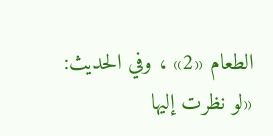الطعام «2» ، وفي الحديث: «لو نظرت إليها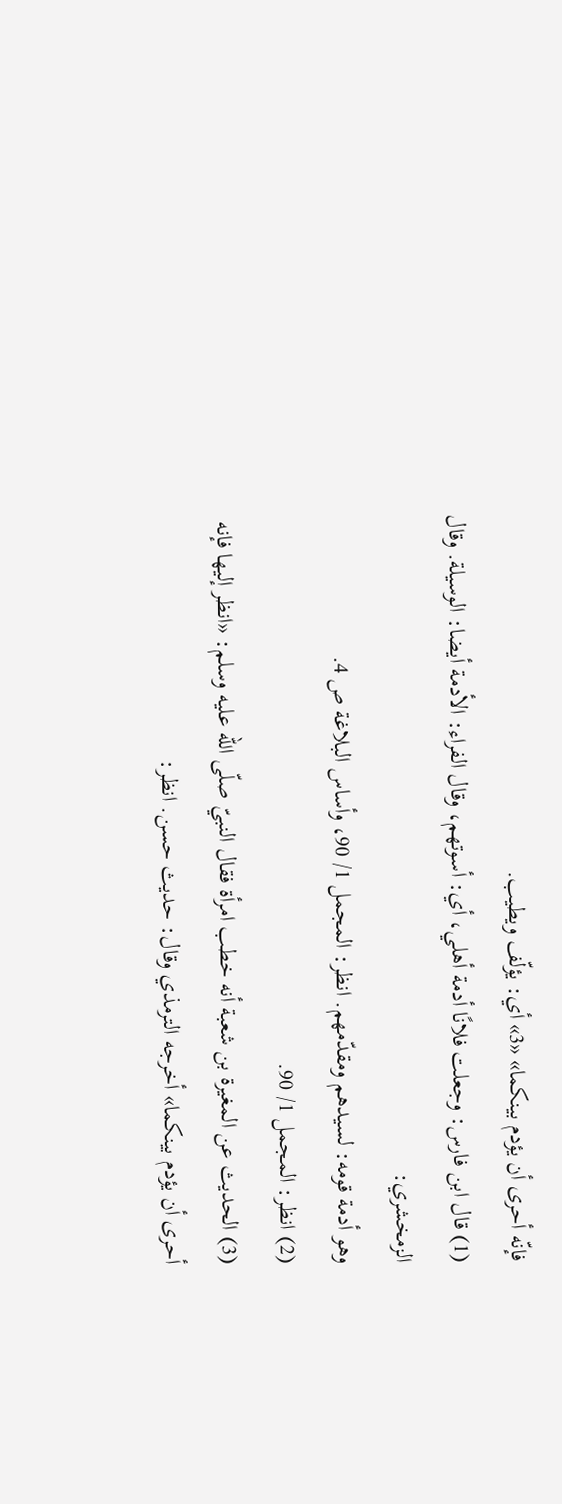فإنّه أحرى أن يؤدم بينكما» «3» أي: يؤلّف ويطيب.
(1) قال ابن فارس: وجعلت فلانًا أدمة أهلي، أي: أسوتهم، وقال الفراء: الأدمة أيضا: الوسيلة. وقال الزمخشري:
وهو أدمة قومه: لسيدهم ومقدّمهم. انظر: المجمل 1/ 90، وأساس البلاغة ص 4.
(2) انظر: المجمل 1/ 90.
(3) الحديث عن المغيرة بن شعبة أنه خطب امرأة فقال النبيّ صلّى الله عليه وسلم: «انظر إليها فإنه أحرى أن يؤدم بينكما» أخرجه الترمذي وقال: حديث حسن. انظر: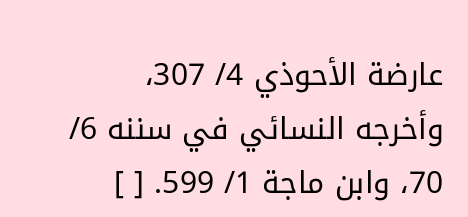عارضة الأحوذي 4/ 307، وأخرجه النسائي في سننه 6/ 70، وابن ماجة 1/ 599. [ ]